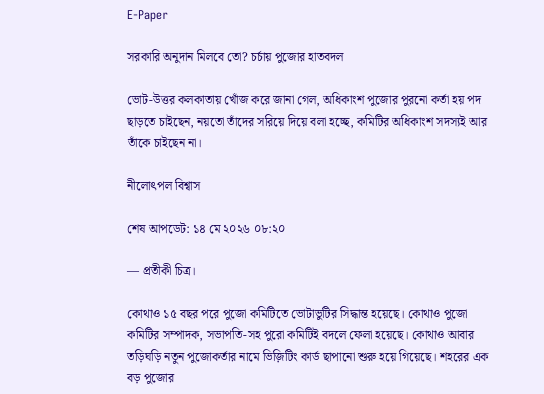E-Paper

সরকারি অনুদান মিলবে তো? চর্চায় পুজোর হাতবদল

ভোট-উত্তর কলকাতায় খোঁজ করে জানা গেল, অধিকাংশ পুজোর পুরনো কর্তা হয় পদ ছাড়তে চাইছেন, নয়তো তাঁদের সরিয়ে দিয়ে বলা হচ্ছে, কমিটির অধিকাংশ সদস্যই আর তাঁকে চাইছেন না।

নীলোৎপল বিশ্বাস

শেষ আপডেট: ১৪ মে ২০২৬ ০৮:২০

— প্রতীকী চিত্র।

কোথাও ১৫ বছর পরে পুজো কমিটিতে ভোটাভুটির সিদ্ধান্ত হয়েছে। কোথাও পুজো কমিটির সম্পাদক, সভাপতি-সহ পুরো কমিটিই বদলে ফেলা হয়েছে। কোথাও আবার তড়িঘড়ি নতুন পুজোকর্তার নামে ভিজ়িটিং কার্ড ছাপানো শুরু হয়ে গিয়েছে। শহরের এক বড় পুজোর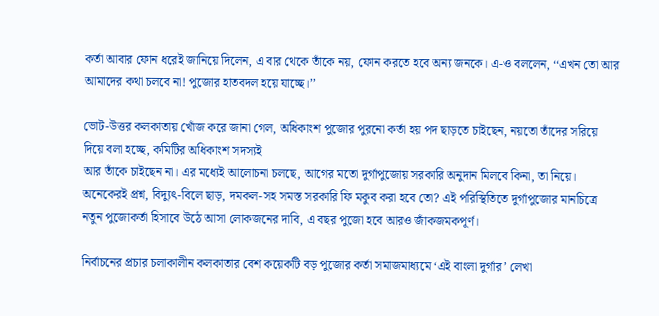কর্তা আবার ফোন ধরেই জানিয়ে দিলেন, এ বার থেকে তাঁকে নয়, ফোন করতে হবে অন্য জনকে। এ-ও বললেন, ‘‘এখন তো আর আমাদের কথা চলবে না! পুজোর হাতবদল হয়ে যাচ্ছে।’’

ভোট-উত্তর কলকাতায় খোঁজ করে জানা গেল, অধিকাংশ পুজোর পুরনো কর্তা হয় পদ ছাড়তে চাইছেন, নয়তো তাঁদের সরিয়ে দিয়ে বলা হচ্ছে, কমিটির অধিকাংশ সদস্যই
আর তাঁকে চাইছেন না। এর মধ্যেই আলোচনা চলছে, আগের মতো দুর্গাপুজোয় সরকারি অনুদান মিলবে কিনা, তা নিয়ে। অনেকেরই প্রশ্ন, বিদ্যুৎ-বিলে ছাড়, দমকল-সহ সমস্ত সরকারি ফি মকুব করা হবে তো? এই পরিস্থিতিতে দুর্গাপুজোর মানচিত্রে নতুন পুজোকর্তা হিসাবে উঠে আসা লোকজনের দাবি, এ বছর পুজো হবে আরও জাঁকজমকপূর্ণ।

নির্বাচনের প্রচার চলাকালীন কলকাতার বেশ কয়েকটি বড় পুজোর কর্তা সমাজমাধ্যমে ‘এই বাংলা দুর্গার’ লেখা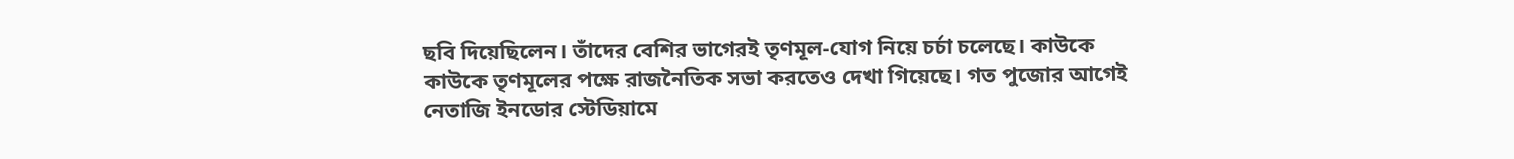ছবি দিয়েছিলেন। তাঁদের বেশির ভাগেরই তৃণমূল-যোগ নিয়ে চর্চা চলেছে। কাউকে কাউকে তৃণমূলের পক্ষে রাজনৈতিক সভা করতেও দেখা গিয়েছে। গত পুজোর আগেই নেতাজি ইনডোর স্টেডিয়ামে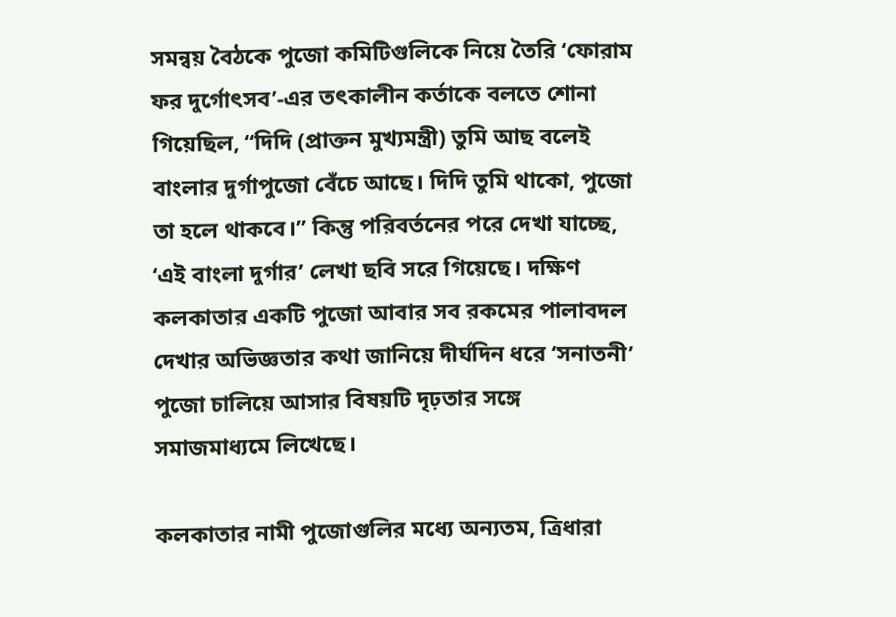সমন্বয় বৈঠকে পুজো কমিটিগুলিকে নিয়ে তৈরি ‘ফোরাম ফর দুর্গোৎসব’-এর তৎকালীন কর্তাকে বলতে শোনা গিয়েছিল, ‘‘দিদি (প্রাক্তন মুখ্যমন্ত্রী) তুমি আছ বলেই বাংলার দুর্গাপুজো বেঁচে আছে। দিদি তুমি থাকো, পুজো তা হলে থাকবে।’’ কিন্তু পরিবর্তনের পরে দেখা যাচ্ছে, ‘এই বাংলা দুর্গার’ লেখা ছবি সরে গিয়েছে। দক্ষিণ কলকাতার একটি পুজো আবার সব রকমের পালাবদল দেখার অভিজ্ঞতার কথা জানিয়ে দীর্ঘদিন ধরে ‘সনাতনী’ পুজো চালিয়ে আসার বিষয়টি দৃঢ়তার সঙ্গে সমাজমাধ্যমে লিখেছে।

কলকাতার নামী পুজোগুলির মধ্যে অন্যতম, ত্রিধারা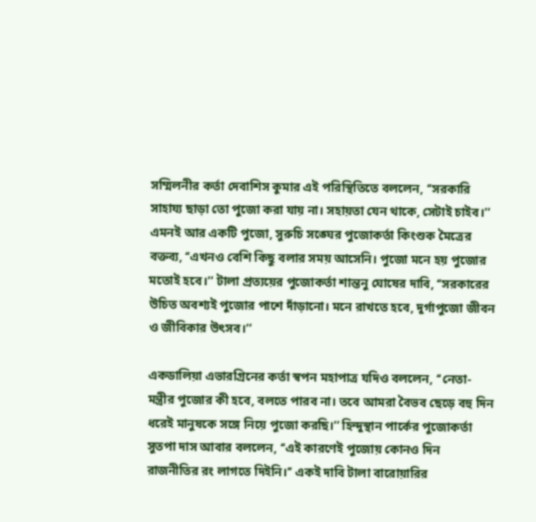সম্মিলনীর কর্তা দেবাশিস কুমার এই পরিস্থিতিতে বললেন, ‘‘সরকারি সাহায্য ছাড়া তো পুজো করা যায় না। সহায়তা যেন থাকে, সেটাই চাইব।’’ এমনই আর একটি পুজো, সুরুচি সঙ্ঘের পুজোকর্তা কিংশুক মৈত্রের বক্তব্য, ‘‘এখনও বেশি কিছু বলার সময় আসেনি। পুজো মনে হয় পুজোর মতোই হবে।’’ টালা প্রত্যয়ের পুজোকর্তা শান্তনু ঘোষের দাবি, ‘‘সরকারের উচিত অবশ্যই পুজোর পাশে দাঁড়ানো। মনে রাখতে হবে, দুর্গাপুজো জীবন ও জীবিকার উৎসব।’’

একডালিয়া এভারগ্রিনের কর্তা স্বপন মহাপাত্র যদিও বললেন, ‘‘নেতা-মন্ত্রীর পুজোর কী হবে, বলতে পারব না। তবে আমরা বৈভব ছেড়ে বহু দিন ধরেই মানুষকে সঙ্গে নিয়ে পুজো করছি।’’ হিন্দুস্থান পার্কের পুজোকর্তা সুতপা দাস আবার বললেন, ‘‘এই কারণেই পুজোয় কোনও দিন রাজনীতির রং লাগতে দিইনি।’’ একই দাবি টালা বারোয়ারির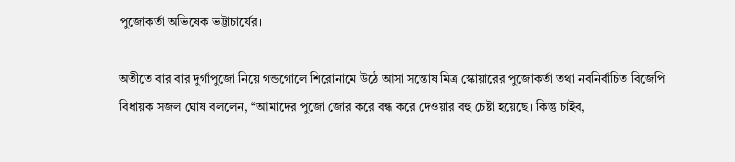পুজোকর্তা অভিষেক ভট্টাচার্যের।

অতীতে বার বার দুর্গাপুজো নিয়ে গন্ডগোলে শিরোনামে উঠে আসা সন্তোষ মিত্র স্কোয়ারের পুজোকর্তা তথা নবনির্বাচিত বিজেপি বিধায়ক সজল ঘোষ বললেন, ‘‘আমাদের পুজো জোর করে বন্ধ করে দেওয়ার বহু চেষ্টা হয়েছে। কিন্তু চাইব,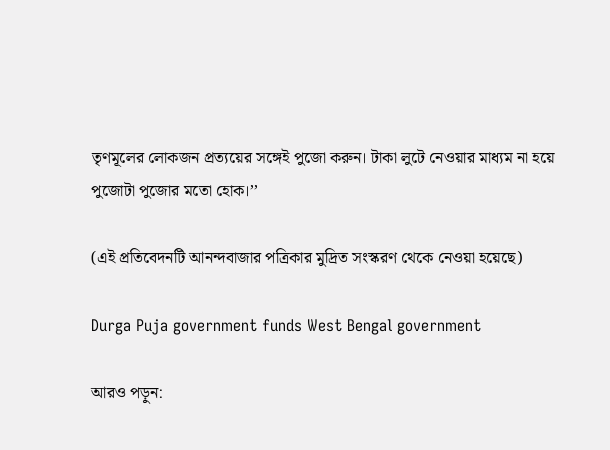তৃণমূলের লোকজন প্রত্যয়ের সঙ্গেই পুজো করুন। টাকা লুটে নেওয়ার মাধ্যম না হয়ে পুজোটা পুজোর মতো হোক।’’

(এই প্রতিবেদনটি আনন্দবাজার পত্রিকার মুদ্রিত সংস্করণ থেকে নেওয়া হয়েছে)

Durga Puja government funds West Bengal government

আরও পড়ুন: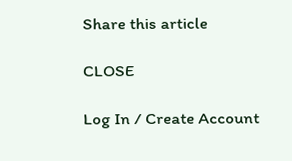Share this article

CLOSE

Log In / Create Account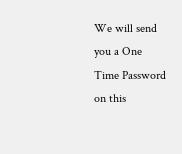We will send you a One Time Password on this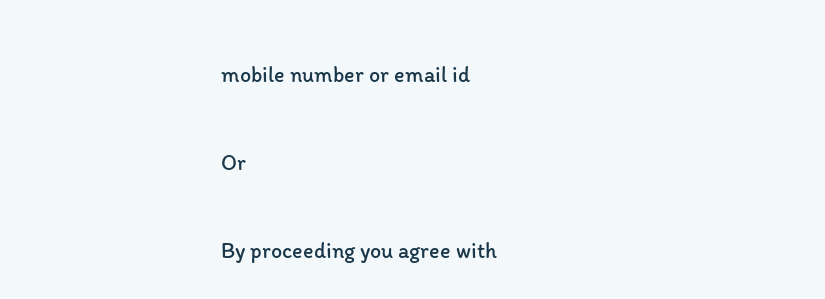mobile number or email id

Or

By proceeding you agree with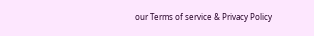our Terms of service & Privacy Policy